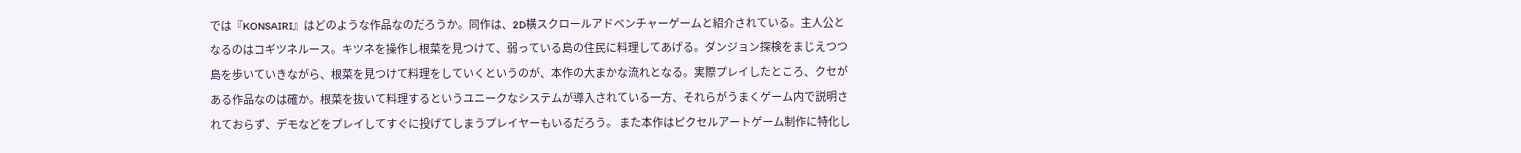では『KONSAIRI』はどのような作品なのだろうか。同作は、2D横スクロールアドベンチャーゲームと紹介されている。主人公となるのはコギツネルース。キツネを操作し根菜を見つけて、弱っている島の住民に料理してあげる。ダンジョン探検をまじえつつ島を歩いていきながら、根菜を見つけて料理をしていくというのが、本作の大まかな流れとなる。実際プレイしたところ、クセがある作品なのは確か。根菜を抜いて料理するというユニークなシステムが導入されている一方、それらがうまくゲーム内で説明されておらず、デモなどをプレイしてすぐに投げてしまうプレイヤーもいるだろう。 また本作はピクセルアートゲーム制作に特化し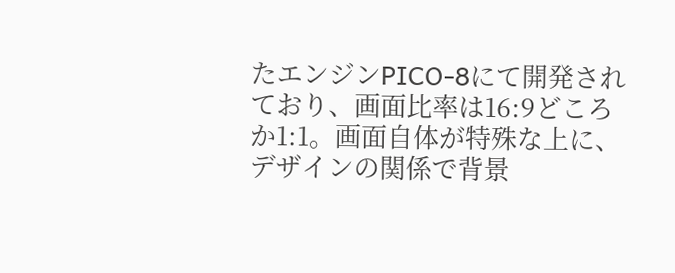たエンジンPICO-8にて開発されており、画面比率は16:9どころか1:1。画面自体が特殊な上に、デザインの関係で背景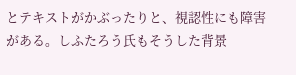とテキストがかぶったりと、視認性にも障害がある。しふたろう氏もそうした背景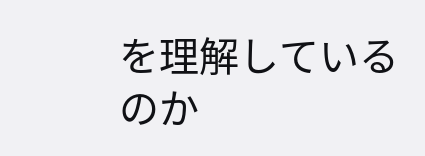を理解しているのか